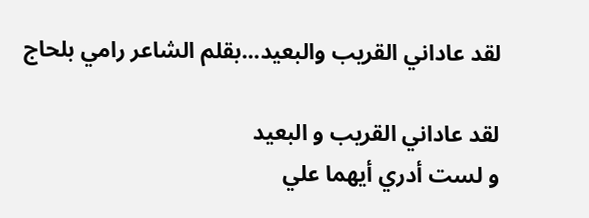لقد عاداني القريب والبعيد...بقلم الشاعر رامي بلحاج

لقد عاداني القريب و البعيد
و لست أدري أيهما علي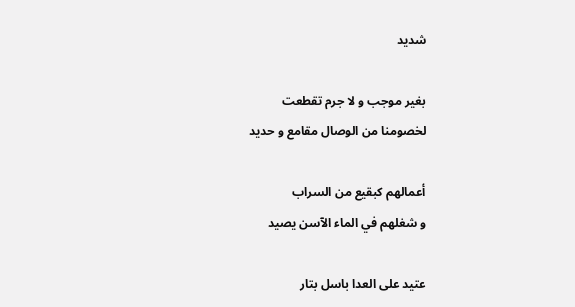شديد

بغير موجب و لا جرم تقطعت
لخصومنا من الوصال مقامع و حديد

أعمالهم كبقيع من السراب
و شغلهم في الماء الآسن يصيد

عتيد على العدا باسل بتار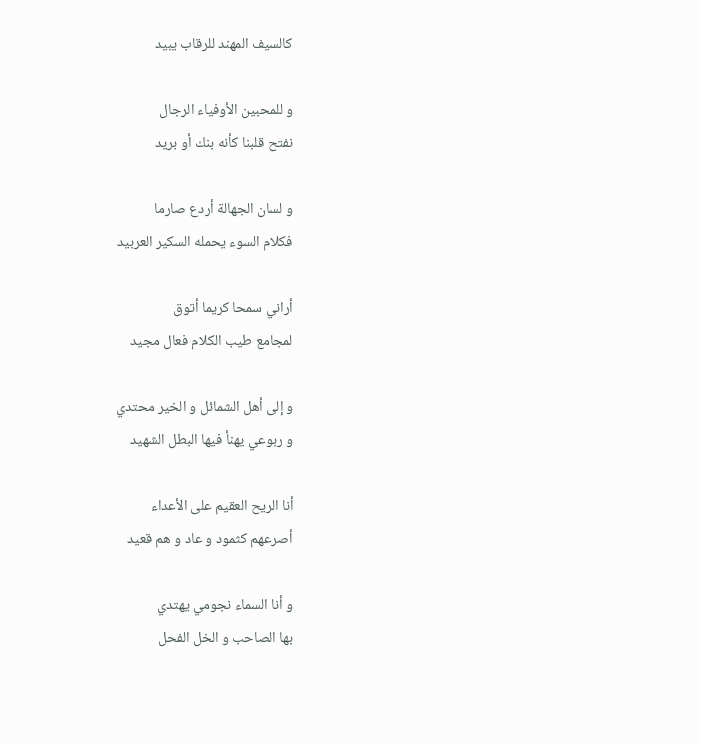كالسيف المهند للرقاب يبيد

و للمحبين الأوفياء الرجال
نفتح قلبنا كأنه بنك أو بريد

و لسان الجهالة أردع صارما
فكلام السوء يحمله السكير العربيد

أراني سمحا كريما أتوق
لمجامع طيب الكلام فعال مجيد

و إلى أهل الشمائل و الخير محتدي
و ربوعي يهنأ فيها البطل الشهيد

أنا الريح العقيم على الأعداء
أصرعهم كثمود و عاد و هم قعيد

و أنا السماء نجومي يهتدي
بها الصاحب و الخل الفحل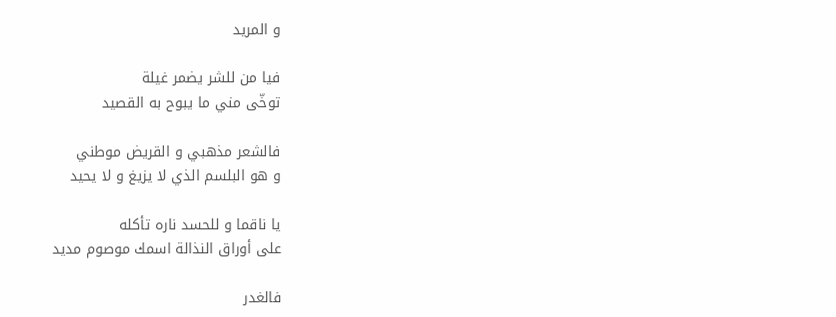و المريد

فيا من للشر يضمر غيلة
توخّى مني ما يبوح به القصيد

فالشعر مذهبي و القريض موطني
و هو البلسم الذي لا يزيغ و لا يحيد

يا ناقما و للحسد ناره تأكله
على أوراق النذالة اسمك موصوم مديد

فالغدر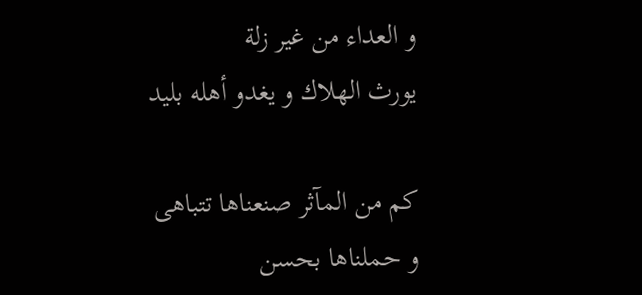و العداء من غير زلة
يورث الهلاك و يغدو أهله بليد

كم من المآثر صنعناها تتباهى
و حملناها بحسن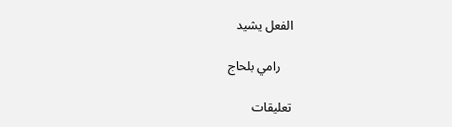الفعل يشيد

    رامي بلحاج

تعليقات